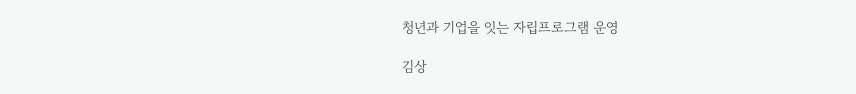청년과 기업을 잇는 자립프로그램 운영

김상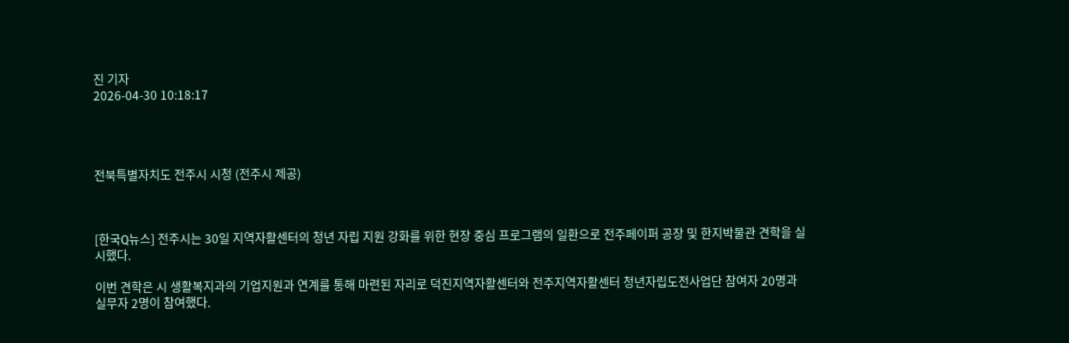진 기자
2026-04-30 10:18:17




전북특별자치도 전주시 시청 (전주시 제공)



[한국Q뉴스] 전주시는 30일 지역자활센터의 청년 자립 지원 강화를 위한 현장 중심 프로그램의 일환으로 전주페이퍼 공장 및 한지박물관 견학을 실시했다.

이번 견학은 시 생활복지과의 기업지원과 연계를 통해 마련된 자리로 덕진지역자활센터와 전주지역자활센터 청년자립도전사업단 참여자 20명과 실무자 2명이 참여했다.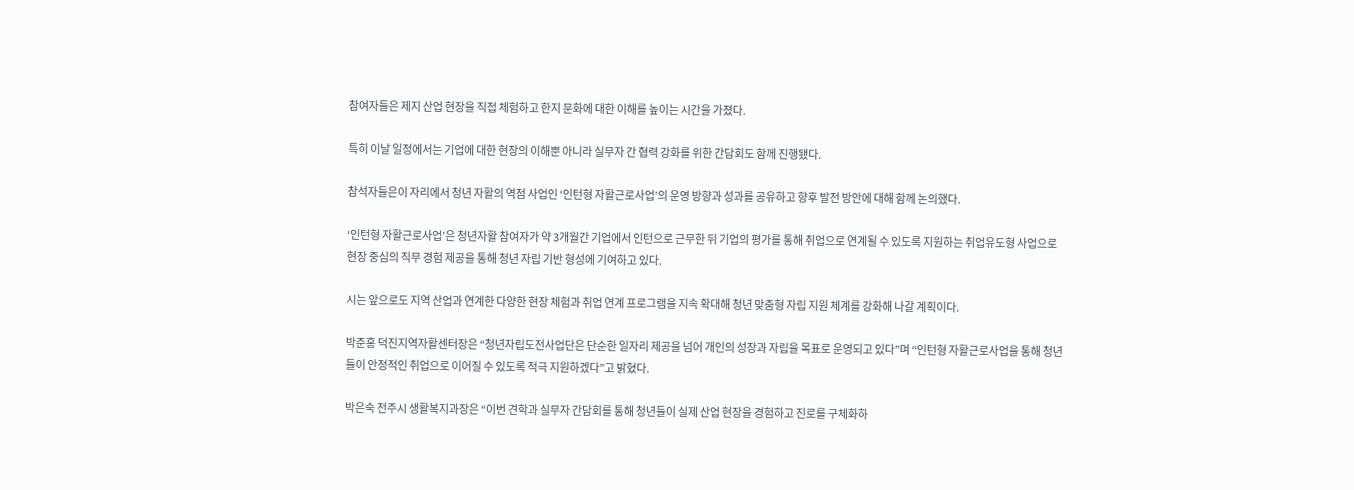참여자들은 제지 산업 현장을 직접 체험하고 한지 문화에 대한 이해를 높이는 시간을 가졌다.

특히 이날 일정에서는 기업에 대한 현장의 이해뿐 아니라 실무자 간 협력 강화를 위한 간담회도 함께 진행됐다.

참석자들은이 자리에서 청년 자활의 역점 사업인 ‘인턴형 자활근로사업’의 운영 방향과 성과를 공유하고 향후 발전 방안에 대해 함께 논의했다.

‘인턴형 자활근로사업’은 청년자활 참여자가 약 3개월간 기업에서 인턴으로 근무한 뒤 기업의 평가를 통해 취업으로 연계될 수 있도록 지원하는 취업유도형 사업으로 현장 중심의 직무 경험 제공을 통해 청년 자립 기반 형성에 기여하고 있다.

시는 앞으로도 지역 산업과 연계한 다양한 현장 체험과 취업 연계 프로그램을 지속 확대해 청년 맞춤형 자립 지원 체계를 강화해 나갈 계획이다.

박준홍 덕진지역자활센터장은 “청년자립도전사업단은 단순한 일자리 제공을 넘어 개인의 성장과 자립을 목표로 운영되고 있다”며 “인턴형 자활근로사업을 통해 청년들이 안정적인 취업으로 이어질 수 있도록 적극 지원하겠다”고 밝혔다.

박은숙 전주시 생활복지과장은 “이번 견학과 실무자 간담회를 통해 청년들이 실제 산업 현장을 경험하고 진로를 구체화하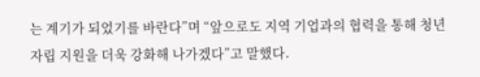는 계기가 되었기를 바란다”며 “앞으로도 지역 기업과의 협력을 통해 청년 자립 지원을 더욱 강화해 나가겠다”고 말했다.